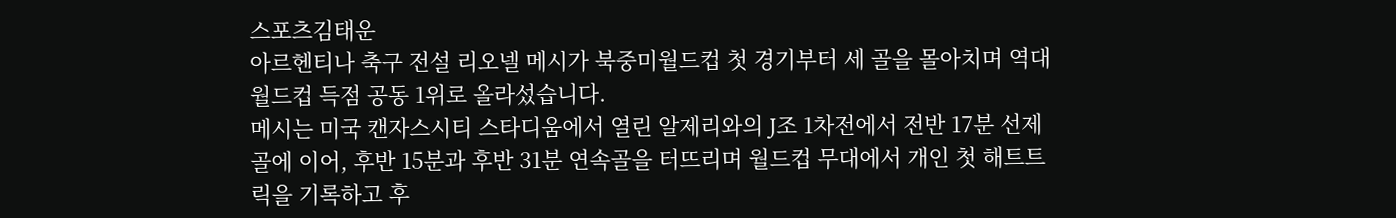스포츠김태운
아르헨티나 축구 전설 리오넬 메시가 북중미월드컵 첫 경기부터 세 골을 몰아치며 역대 월드컵 득점 공동 1위로 올라섰습니다.
메시는 미국 캔자스시티 스타디움에서 열린 알제리와의 J조 1차전에서 전반 17분 선제골에 이어, 후반 15분과 후반 31분 연속골을 터뜨리며 월드컵 무대에서 개인 첫 해트트릭을 기록하고 후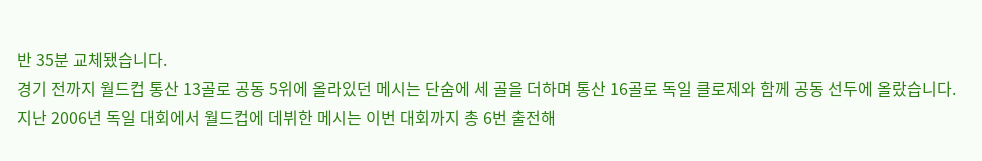반 35분 교체됐습니다.
경기 전까지 월드컵 통산 13골로 공동 5위에 올라있던 메시는 단숨에 세 골을 더하며 통산 16골로 독일 클로제와 함께 공동 선두에 올랐습니다.
지난 2006년 독일 대회에서 월드컵에 데뷔한 메시는 이번 대회까지 총 6번 출전해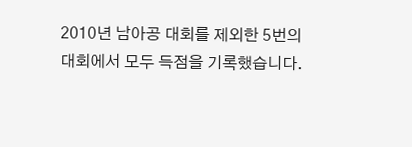2010년 남아공 대회를 제외한 5번의 대회에서 모두 득점을 기록했습니다.